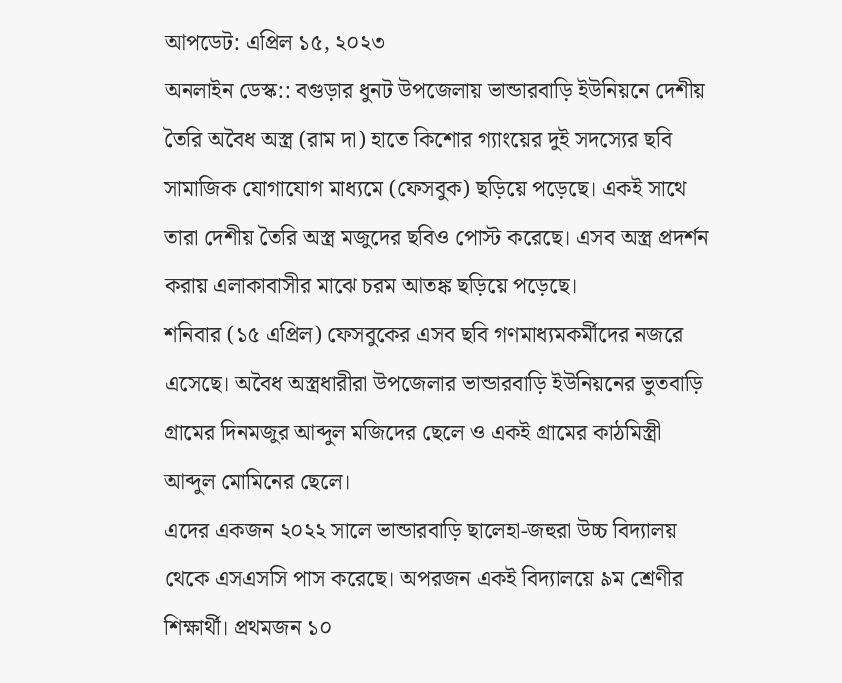আপডেট: এপ্রিল ১৫, ২০২৩
অনলাইন ডেস্ক:: বগুড়ার ধুনট উপজেলায় ভান্ডারবাড়ি ইউনিয়নে দেশীয় তৈরি অবৈধ অস্ত্র (রাম দা) হাতে কিশোর গ্যাংয়ের দুই সদস্যের ছবি সামাজিক যোগাযোগ মাধ্যমে (ফেসবুক) ছড়িয়ে পড়েছে। একই সাথে তারা দেশীয় তৈরি অস্ত্র মজুদের ছবিও পোস্ট করেছে। এসব অস্ত্র প্রদর্শন করায় এলাকাবাসীর মাঝে চরম আতঙ্ক ছড়িয়ে পড়েছে।
শনিবার (১৫ এপ্রিল) ফেসবুকের এসব ছবি গণমাধ্যমকর্মীদের নজরে এসেছে। অবৈধ অস্ত্রধারীরা উপজেলার ভান্ডারবাড়ি ইউনিয়নের ভুতবাড়ি গ্রামের দিনমজুর আব্দুল মজিদের ছেলে ও একই গ্রামের কাঠমিস্ত্রী আব্দুল মোমিনের ছেলে।
এদের একজন ২০২২ সালে ভান্ডারবাড়ি ছালেহা-জহুরা উচ্চ বিদ্যালয় থেকে এসএসসি পাস করেছে। অপরজন একই বিদ্যালয়ে ৯ম শ্রেণীর শিক্ষার্থী। প্রথমজন ১০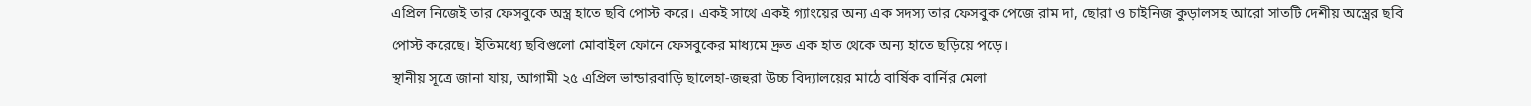এপ্রিল নিজেই তার ফেসবুকে অস্ত্র হাতে ছবি পোস্ট করে। একই সাথে একই গ্যাংয়ের অন্য এক সদস্য তার ফেসবুক পেজে রাম দা, ছোরা ও চাইনিজ কুড়ালসহ আরো সাতটি দেশীয় অস্ত্রের ছবি পোস্ট করেছে। ইতিমধ্যে ছবিগুলো মোবাইল ফোনে ফেসবুকের মাধ্যমে দ্রুত এক হাত থেকে অন্য হাতে ছড়িয়ে পড়ে।
স্থানীয় সূত্রে জানা যায়, আগামী ২৫ এপ্রিল ভান্ডারবাড়ি ছালেহা-জহুরা উচ্চ বিদ্যালয়ের মাঠে বার্ষিক বার্নির মেলা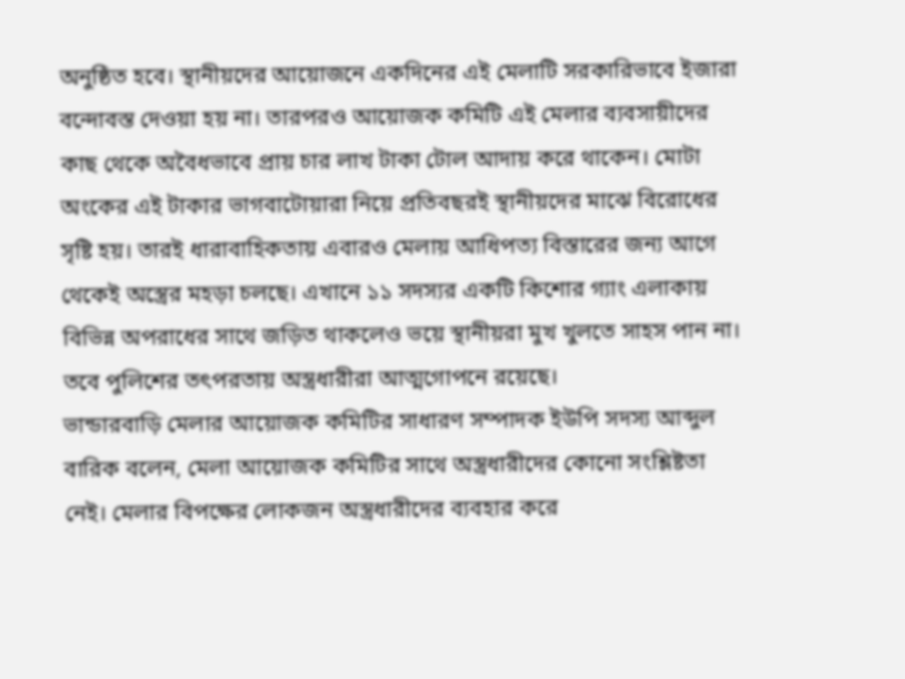অনুষ্ঠিত হবে। স্থানীয়দের আয়োজনে একদিনের এই মেলাটি সরকারিভাবে ইজারা বন্দোবস্ত দেওয়া হয় না। তারপরও আয়োজক কমিটি এই মেলার ব্যবসায়ীদের কাছ থেকে অবৈধভাবে প্রায় চার লাখ টাকা টোল আদায় করে থাকেন। মোটা অংকের এই টাকার ভাগবাটোয়ারা নিয়ে প্রতিবছরই স্থানীয়দের মাঝে বিরোধের সৃষ্টি হয়। তারই ধারাবাহিকতায় এবারও মেলায় আধিপত্য বিস্তারের জন্য আগে থেকেই অস্ত্রের মহড়া চলছে। এখানে ১১ সদস্যর একটি কিশোর গ্যাং এলাকায় বিভিন্ন অপরাধের সাথে জড়িত থাকলেও ভয়ে স্থানীয়রা মুখ খুলতে সাহস পান না। তবে পুলিশের তৎপরতায় অস্ত্রধারীরা আত্মগোপনে রয়েছে।
ভান্ডারবাড়ি মেলার আয়োজক কমিটির সাধারণ সম্পাদক ইউপি সদস্য আব্দুল বারিক বলেন, মেলা আয়োজক কমিটির সাথে অস্ত্রধারীদের কোনো সংশ্লিষ্টতা নেই। মেলার বিপক্ষের লোকজন অস্ত্রধারীদের ব্যবহার করে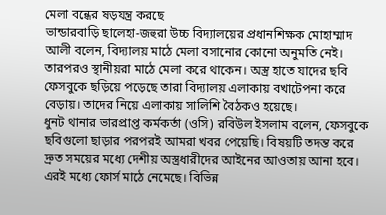মেলা বন্ধের ষড়যন্ত্র করছে
ভান্ডারবাড়ি ছালেহা-জহুরা উচ্চ বিদ্যালয়ের প্রধানশিক্ষক মোহাম্মাদ আলী বলেন, বিদ্যালয় মাঠে মেলা বসানোর কোনো অনুমতি নেই। তারপরও স্থানীয়রা মাঠে মেলা করে থাকেন। অস্ত্র হাতে যাদের ছবি ফেসবুকে ছড়িয়ে পড়েছে তারা বিদ্যালয় এলাকায় বখাটেপনা করে বেড়ায়। তাদের নিয়ে এলাকায় সালিশি বৈঠকও হয়েছে।
ধুনট থানার ভারপ্রাপ্ত কর্মকর্তা (ওসি) রবিউল ইসলাম বলেন, ফেসবুকে ছবিগুলো ছাড়ার পরপরই আমরা খবর পেয়েছি। বিষয়টি তদন্ত করে দ্রুত সময়ের মধ্যে দেশীয় অস্ত্রধারীদের আইনের আওতায় আনা হবে। এরই মধ্যে ফোর্স মাঠে নেমেছে। বিভিন্ন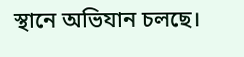স্থানে অভিযান চলছে।